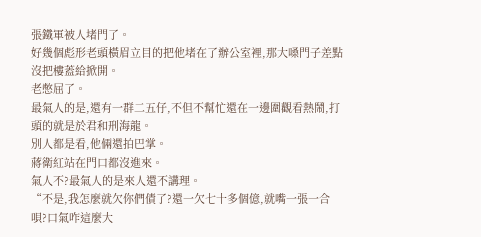張鐵軍被人堵門了。
好幾個彪形老頭橫眉立目的把他堵在了辦公室裡,那大嗓門子差點沒把樓蓋給掀開。
老憋屈了。
最氣人的是,還有一群二五仔,不但不幫忙還在一邊圍觀看熱鬧,打頭的就是於君和刑海龍。
別人都是看,他倆還拍巴掌。
蔣衛紅站在門口都沒進來。
氣人不?最氣人的是來人還不講理。
“不是,我怎麼就欠你們債了?還一欠七十多個億,就嘴一張一合唄?口氣咋這麼大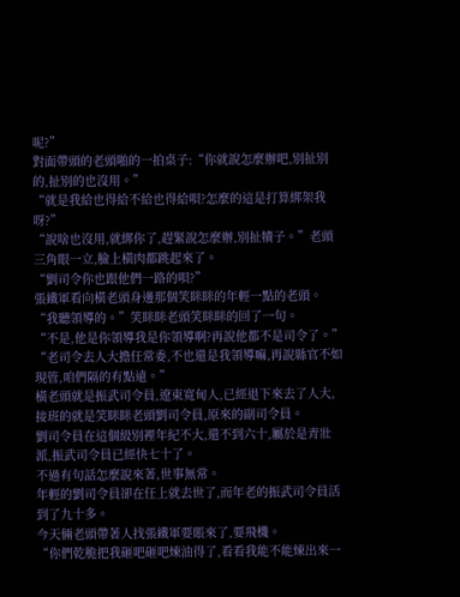呢?”
對面帶頭的老頭啪的一拍桌子:“你就說怎麼辦吧,別扯別的,扯別的也沒用。”
“就是我給也得給不給也得給唄?怎麼的這是打算綁架我呀?”
“說啥也沒用,就綁你了,趕緊說怎麼辦,別扯犢子。”老頭三角眼一立,臉上橫肉都跳起來了。
“劉司令你也跟他們一路的唄?”
張鐵軍看向橫老頭身邊那個笑眯眯的年輕一點的老頭。
“我聽領導的。”笑眯眯老頭笑眯眯的回了一句。
“不是,他是你領導我是你領導啊?再說他都不是司令了。”
“老司令去人大擔任常委,不也還是我領導嘛,再說縣官不如現管,咱們隔的有點遠。”
橫老頭就是振武司令員,遼東寬甸人,已經退下來去了人大,接班的就是笑眯眯老頭劉司令員,原來的副司令員。
劉司令員在這個級別裡年紀不大,還不到六十,屬於是青壯派,振武司令員已經快七十了。
不過有句話怎麼說來著,世事無常。
年輕的劉司令員卻在任上就去世了,而年老的振武司令員活到了九十多。
今天倆老頭帶著人找張鐵軍要賬來了,要飛機。
“你們乾脆把我砸吧砸吧煉油得了,看看我能不能煉出來一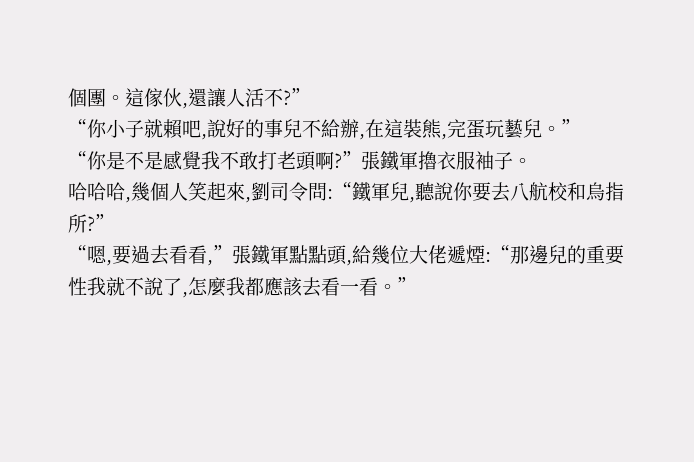個團。這傢伙,還讓人活不?”
“你小子就賴吧,說好的事兒不給辦,在這裝熊,完蛋玩藝兒。”
“你是不是感覺我不敢打老頭啊?”張鐵軍擼衣服袖子。
哈哈哈,幾個人笑起來,劉司令問:“鐵軍兒,聽說你要去八航校和烏指所?”
“嗯,要過去看看,”張鐵軍點點頭,給幾位大佬遞煙:“那邊兒的重要性我就不說了,怎麼我都應該去看一看。”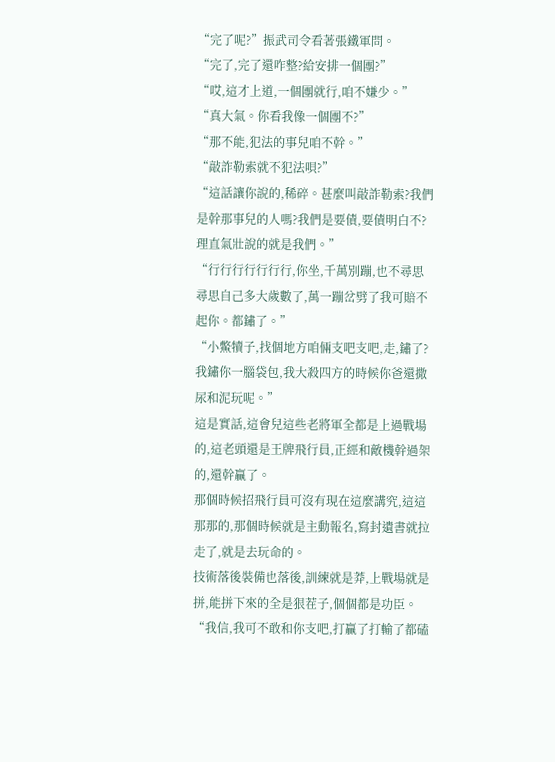“完了呢?”振武司令看著張鐵軍問。
“完了,完了還咋整?給安排一個團?”
“哎,這才上道,一個團就行,咱不嫌少。”
“真大氣。你看我像一個團不?”
“那不能,犯法的事兒咱不幹。”
“敲詐勒索就不犯法唄?”
“這話讓你說的,稀碎。甚麼叫敲詐勒索?我們是幹那事兒的人嗎?我們是要債,要債明白不?理直氣壯說的就是我們。”
“行行行行行行行,你坐,千萬別蹦,也不尋思尋思自己多大歲數了,萬一蹦岔劈了我可賠不起你。都鏽了。”
“小鱉犢子,找個地方咱倆支吧支吧,走,鏽了?我鏽你一腦袋包,我大殺四方的時候你爸還撒尿和泥玩呢。”
這是實話,這會兒這些老將軍全都是上過戰場的,這老頭還是王牌飛行員,正經和敵機幹過架的,還幹贏了。
那個時候招飛行員可沒有現在這麼講究,這這那那的,那個時候就是主動報名,寫封遺書就拉走了,就是去玩命的。
技術落後裝備也落後,訓練就是莽,上戰場就是拼,能拼下來的全是狠茬子,個個都是功臣。
“我信,我可不敢和你支吧,打贏了打輸了都磕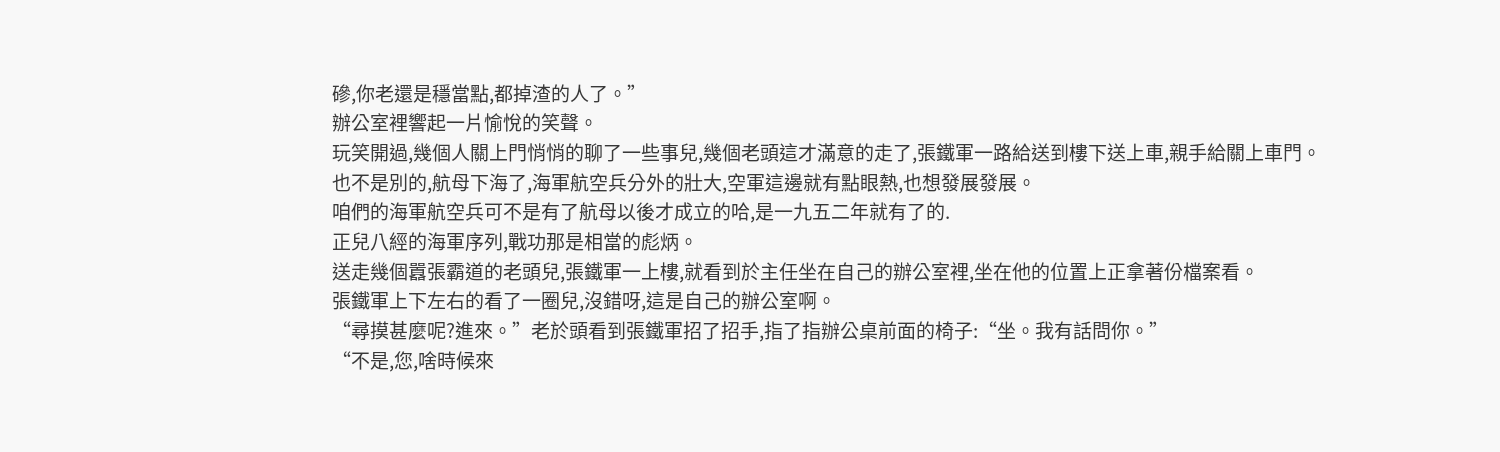磣,你老還是穩當點,都掉渣的人了。”
辦公室裡響起一片愉悅的笑聲。
玩笑開過,幾個人關上門悄悄的聊了一些事兒,幾個老頭這才滿意的走了,張鐵軍一路給送到樓下送上車,親手給關上車門。
也不是別的,航母下海了,海軍航空兵分外的壯大,空軍這邊就有點眼熱,也想發展發展。
咱們的海軍航空兵可不是有了航母以後才成立的哈,是一九五二年就有了的.
正兒八經的海軍序列,戰功那是相當的彪炳。
送走幾個囂張霸道的老頭兒,張鐵軍一上樓,就看到於主任坐在自己的辦公室裡,坐在他的位置上正拿著份檔案看。
張鐵軍上下左右的看了一圈兒,沒錯呀,這是自己的辦公室啊。
“尋摸甚麼呢?進來。”老於頭看到張鐵軍招了招手,指了指辦公桌前面的椅子:“坐。我有話問你。”
“不是,您,啥時候來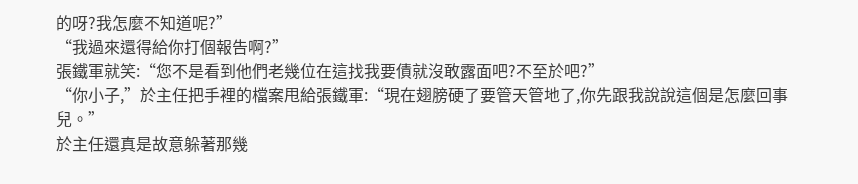的呀?我怎麼不知道呢?”
“我過來還得給你打個報告啊?”
張鐵軍就笑:“您不是看到他們老幾位在這找我要債就沒敢露面吧?不至於吧?”
“你小子,”於主任把手裡的檔案甩給張鐵軍:“現在翅膀硬了要管天管地了,你先跟我說說這個是怎麼回事兒。”
於主任還真是故意躲著那幾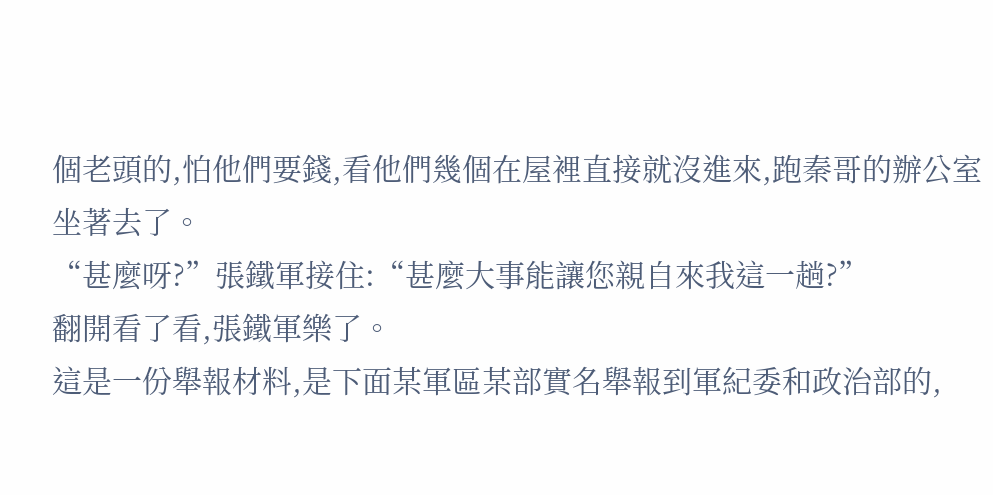個老頭的,怕他們要錢,看他們幾個在屋裡直接就沒進來,跑秦哥的辦公室坐著去了。
“甚麼呀?”張鐵軍接住:“甚麼大事能讓您親自來我這一趟?”
翻開看了看,張鐵軍樂了。
這是一份舉報材料,是下面某軍區某部實名舉報到軍紀委和政治部的,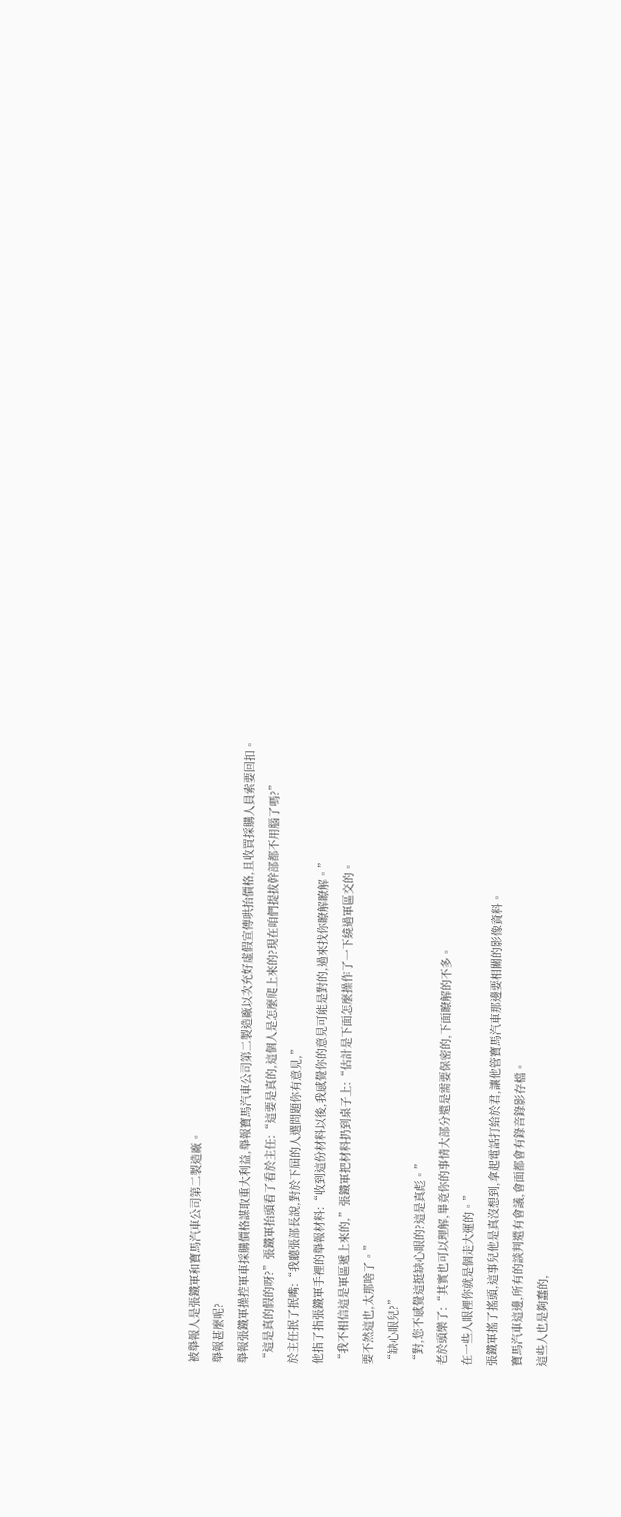被舉報人是張鐵軍和寶馬汽車公司第二製造廠。
舉報甚麼呢?
舉報張鐵軍操控軍車採購價格謀取重大利益,舉報寶馬汽車公司第二製造廠以次充好虛假宣傳哄抬價格,且收買採購人員索要回扣。
“這是真的假的呀?”張鐵軍抬頭看了看於主任:“這要是真的,這個人是怎麼爬上來的?現在咱們提拔幹部都不用腦了嗎?”
於主任抿了抿嘴:“我聽張部長說,對於下屆的人選問題你有意見,”
他指了指張鐵軍手裡的舉報材料:“收到這份材料以後,我感覺你的意見可能是對的,過來找你瞭解瞭解。”
“我不相信這是軍區遞上來的,”張鐵軍把材料扔到桌子上:“估計是下面怎麼操作了一下繞過軍區交的。
要不然這也,太那啥了。”
“缺心眼兒?”
“對,您不感覺這挺缺心眼的?這是真彪。”
老於頭樂了:“其實也可以理解,畢竟你的事情大部分還是需要保密的,下面瞭解的不多。
在一些人眼裡你就是個走大運的。”
張鐵軍搖了搖頭,這事兒他是真沒想到,拿起電話打給於君,讓他管寶馬汽車那邊要相關的影像資料。
寶馬汽車這邊,所有的談判還有會議,會面都會有錄音錄影存檔。
這些人也是夠蠢的,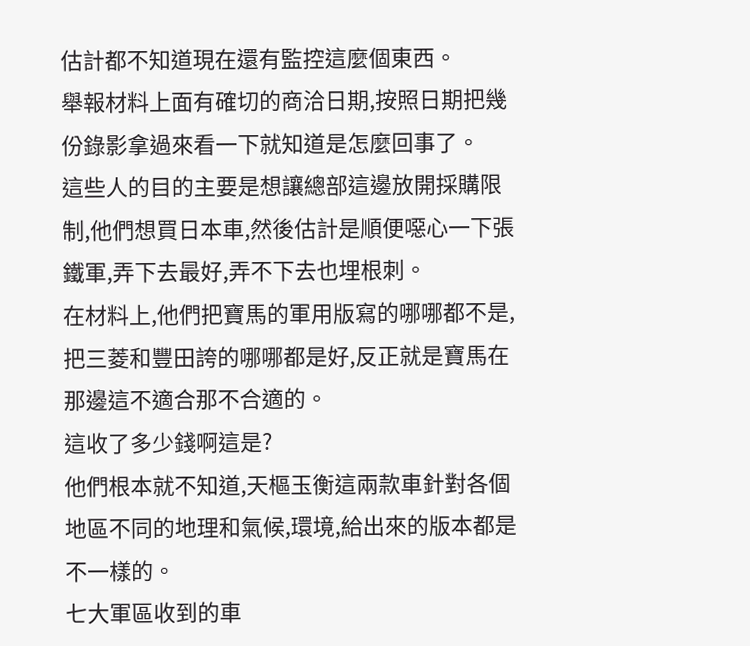估計都不知道現在還有監控這麼個東西。
舉報材料上面有確切的商洽日期,按照日期把幾份錄影拿過來看一下就知道是怎麼回事了。
這些人的目的主要是想讓總部這邊放開採購限制,他們想買日本車,然後估計是順便噁心一下張鐵軍,弄下去最好,弄不下去也埋根刺。
在材料上,他們把寶馬的軍用版寫的哪哪都不是,把三菱和豐田誇的哪哪都是好,反正就是寶馬在那邊這不適合那不合適的。
這收了多少錢啊這是?
他們根本就不知道,天樞玉衡這兩款車針對各個地區不同的地理和氣候,環境,給出來的版本都是不一樣的。
七大軍區收到的車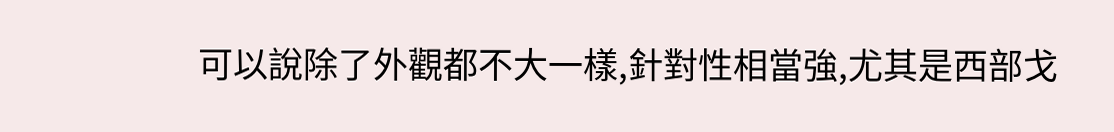可以說除了外觀都不大一樣,針對性相當強,尤其是西部戈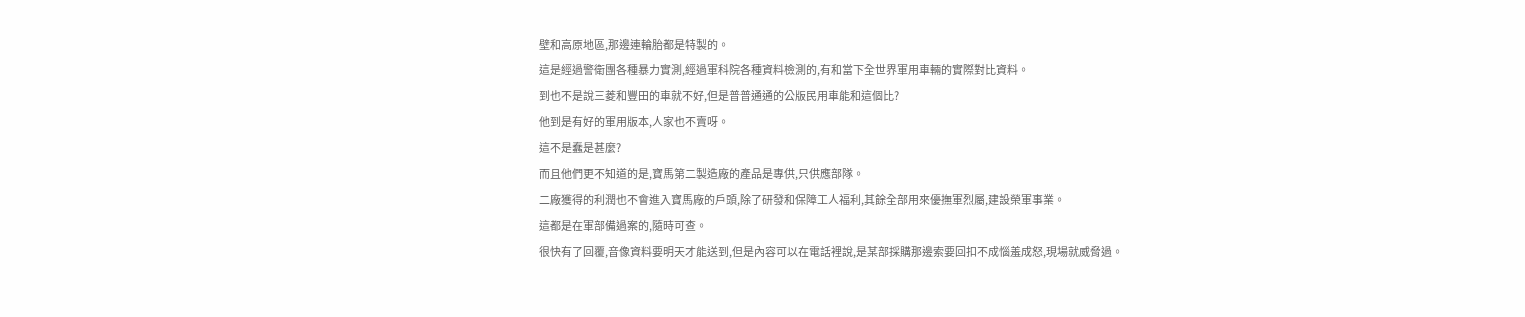壁和高原地區,那邊連輪胎都是特製的。
這是經過警衛團各種暴力實測,經過軍科院各種資料檢測的,有和當下全世界軍用車輛的實際對比資料。
到也不是說三菱和豐田的車就不好,但是普普通通的公版民用車能和這個比?
他到是有好的軍用版本,人家也不賣呀。
這不是蠢是甚麼?
而且他們更不知道的是,寶馬第二製造廠的產品是專供,只供應部隊。
二廠獲得的利潤也不會進入寶馬廠的戶頭,除了研發和保障工人福利,其餘全部用來優撫軍烈屬,建設榮軍事業。
這都是在軍部備過案的,隨時可查。
很快有了回覆,音像資料要明天才能送到,但是內容可以在電話裡說,是某部採購那邊索要回扣不成惱羞成怒,現場就威脅過。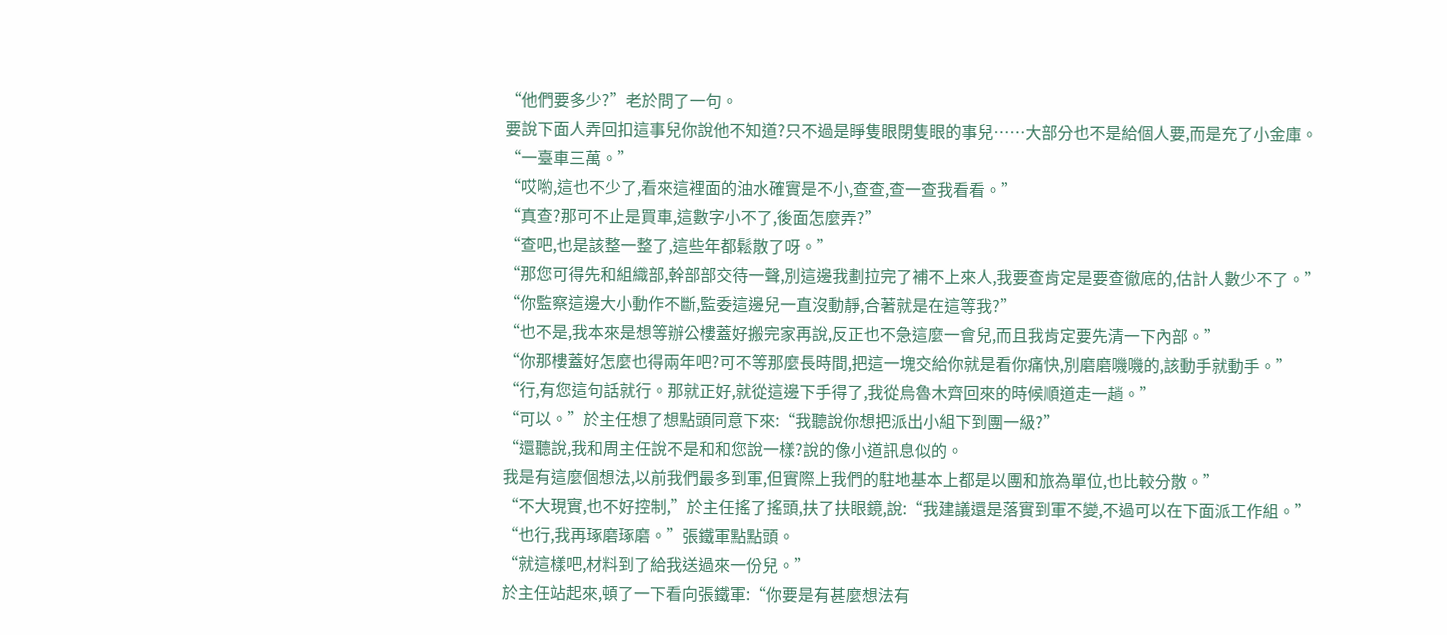“他們要多少?”老於問了一句。
要說下面人弄回扣這事兒你說他不知道?只不過是睜隻眼閉隻眼的事兒……大部分也不是給個人要,而是充了小金庫。
“一臺車三萬。”
“哎喲,這也不少了,看來這裡面的油水確實是不小,查查,查一查我看看。”
“真查?那可不止是買車,這數字小不了,後面怎麼弄?”
“查吧,也是該整一整了,這些年都鬆散了呀。”
“那您可得先和組織部,幹部部交待一聲,別這邊我劃拉完了補不上來人,我要查肯定是要查徹底的,估計人數少不了。”
“你監察這邊大小動作不斷,監委這邊兒一直沒動靜,合著就是在這等我?”
“也不是,我本來是想等辦公樓蓋好搬完家再說,反正也不急這麼一會兒,而且我肯定要先清一下內部。”
“你那樓蓋好怎麼也得兩年吧?可不等那麼長時間,把這一塊交給你就是看你痛快,別磨磨嘰嘰的,該動手就動手。”
“行,有您這句話就行。那就正好,就從這邊下手得了,我從烏魯木齊回來的時候順道走一趟。”
“可以。”於主任想了想點頭同意下來:“我聽說你想把派出小組下到團一級?”
“還聽說,我和周主任說不是和和您說一樣?說的像小道訊息似的。
我是有這麼個想法,以前我們最多到軍,但實際上我們的駐地基本上都是以團和旅為單位,也比較分散。”
“不大現實,也不好控制,”於主任搖了搖頭,扶了扶眼鏡,說:“我建議還是落實到軍不變,不過可以在下面派工作組。”
“也行,我再琢磨琢磨。”張鐵軍點點頭。
“就這樣吧,材料到了給我送過來一份兒。”
於主任站起來,頓了一下看向張鐵軍:“你要是有甚麼想法有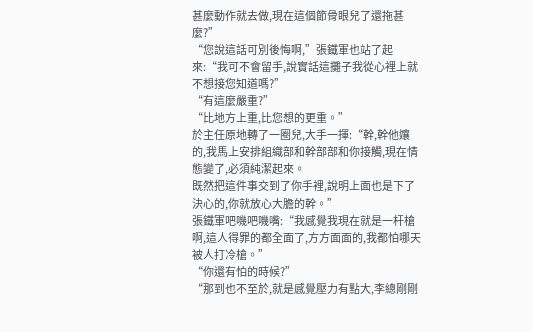甚麼動作就去做,現在這個節骨眼兒了還拖甚麼?”
“您說這話可別後悔啊,”張鐵軍也站了起來:“我可不會留手,說實話這攤子我從心裡上就不想接您知道嗎?”
“有這麼嚴重?”
“比地方上重,比您想的更重。”
於主任原地轉了一圈兒,大手一揮:“幹,幹他孃的,我馬上安排組織部和幹部部和你接觸,現在情態變了,必須純潔起來。
既然把這件事交到了你手裡,說明上面也是下了決心的,你就放心大膽的幹。”
張鐵軍吧嘰吧嘰嘴:“我感覺我現在就是一杆槍啊,這人得罪的都全面了,方方面面的,我都怕哪天被人打冷槍。”
“你還有怕的時候?”
“那到也不至於,就是感覺壓力有點大,李總剛剛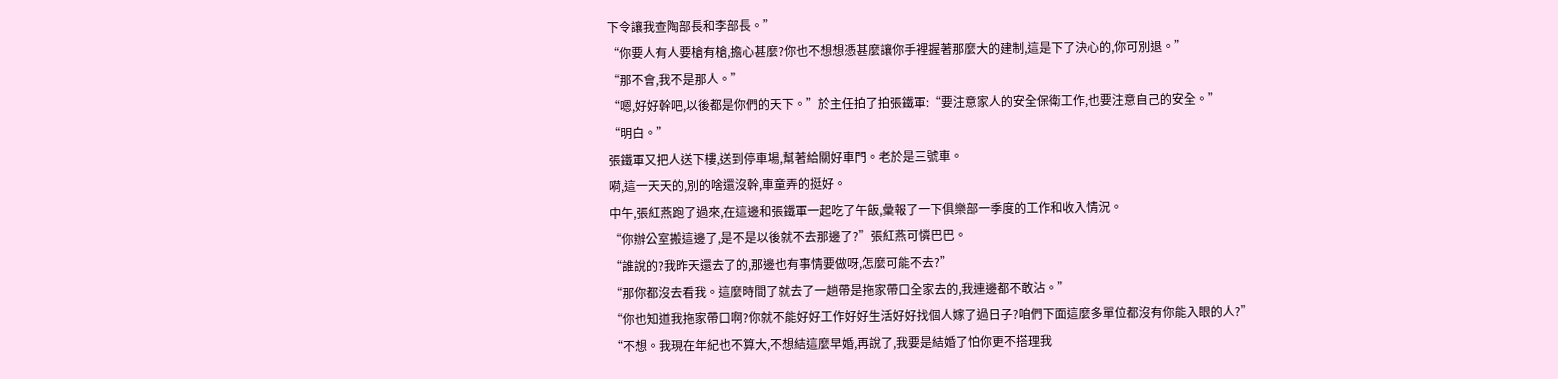下令讓我查陶部長和李部長。”
“你要人有人要槍有槍,擔心甚麼?你也不想想憑甚麼讓你手裡握著那麼大的建制,這是下了決心的,你可別退。”
“那不會,我不是那人。”
“嗯,好好幹吧,以後都是你們的天下。”於主任拍了拍張鐵軍:“要注意家人的安全保衛工作,也要注意自己的安全。”
“明白。”
張鐵軍又把人送下樓,送到停車場,幫著給關好車門。老於是三號車。
嗬,這一天天的,別的啥還沒幹,車童弄的挺好。
中午,張紅燕跑了過來,在這邊和張鐵軍一起吃了午飯,彙報了一下俱樂部一季度的工作和收入情況。
“你辦公室搬這邊了,是不是以後就不去那邊了?”張紅燕可憐巴巴。
“誰說的?我昨天還去了的,那邊也有事情要做呀,怎麼可能不去?”
“那你都沒去看我。這麼時間了就去了一趟帶是拖家帶口全家去的,我連邊都不敢沾。”
“你也知道我拖家帶口啊?你就不能好好工作好好生活好好找個人嫁了過日子?咱們下面這麼多單位都沒有你能入眼的人?”
“不想。我現在年紀也不算大,不想結這麼早婚,再說了,我要是結婚了怕你更不搭理我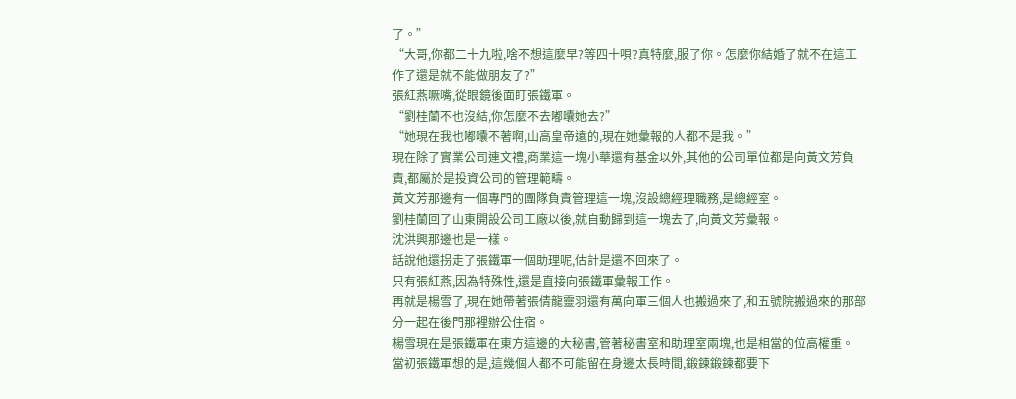了。”
“大哥,你都二十九啦,啥不想這麼早?等四十唄?真特麼,服了你。怎麼你結婚了就不在這工作了還是就不能做朋友了?”
張紅燕噘嘴,從眼鏡後面盯張鐵軍。
“劉桂蘭不也沒結,你怎麼不去嘟囔她去?”
“她現在我也嘟囔不著啊,山高皇帝遠的,現在她彙報的人都不是我。”
現在除了實業公司連文禮,商業這一塊小華還有基金以外,其他的公司單位都是向黃文芳負責,都屬於是投資公司的管理範疇。
黃文芳那邊有一個專門的團隊負責管理這一塊,沒設總經理職務,是總經室。
劉桂蘭回了山東開設公司工廠以後,就自動歸到這一塊去了,向黃文芳彙報。
沈洪興那邊也是一樣。
話說他還拐走了張鐵軍一個助理呢,估計是還不回來了。
只有張紅燕,因為特殊性,還是直接向張鐵軍彙報工作。
再就是楊雪了,現在她帶著張倩龍靈羽還有萬向軍三個人也搬過來了,和五號院搬過來的那部分一起在後門那裡辦公住宿。
楊雪現在是張鐵軍在東方這邊的大秘書,管著秘書室和助理室兩塊,也是相當的位高權重。
當初張鐵軍想的是,這幾個人都不可能留在身邊太長時間,鍛鍊鍛鍊都要下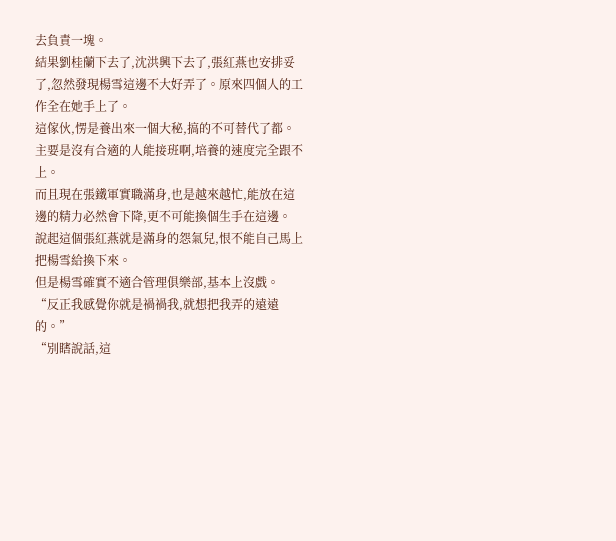去負責一塊。
結果劉桂蘭下去了,沈洪興下去了,張紅燕也安排妥了,忽然發現楊雪這邊不大好弄了。原來四個人的工作全在她手上了。
這傢伙,愣是養出來一個大秘,搞的不可替代了都。
主要是沒有合適的人能接班啊,培養的速度完全跟不上。
而且現在張鐵軍實職滿身,也是越來越忙,能放在這邊的精力必然會下降,更不可能換個生手在這邊。
說起這個張紅燕就是滿身的怨氣兒,恨不能自己馬上把楊雪給換下來。
但是楊雪確實不適合管理俱樂部,基本上沒戲。
“反正我感覺你就是禍禍我,就想把我弄的遠遠的。”
“別瞎說話,這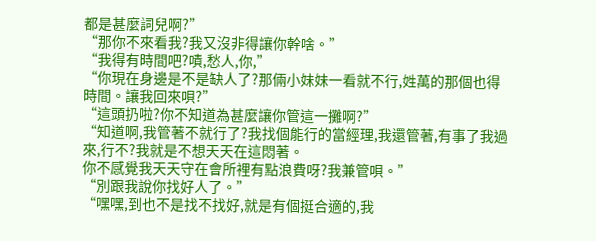都是甚麼詞兒啊?”
“那你不來看我?我又沒非得讓你幹啥。”
“我得有時間吧?嘖,愁人,你,”
“你現在身邊是不是缺人了?那倆小妹妹一看就不行,姓萬的那個也得時間。讓我回來唄?”
“這頭扔啦?你不知道為甚麼讓你管這一攤啊?”
“知道啊,我管著不就行了?我找個能行的當經理,我還管著,有事了我過來,行不?我就是不想天天在這悶著。
你不感覺我天天守在會所裡有點浪費呀?我兼管唄。”
“別跟我說你找好人了。”
“嘿嘿,到也不是找不找好,就是有個挺合適的,我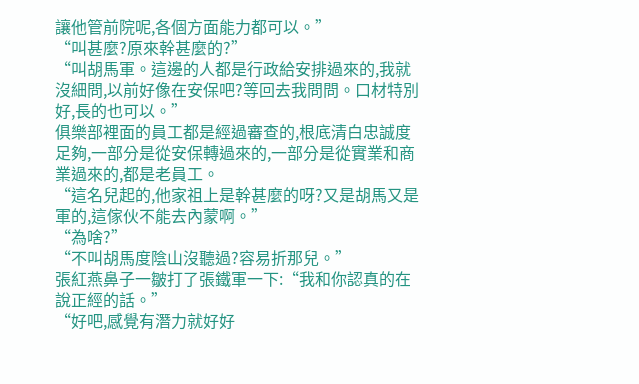讓他管前院呢,各個方面能力都可以。”
“叫甚麼?原來幹甚麼的?”
“叫胡馬軍。這邊的人都是行政給安排過來的,我就沒細問,以前好像在安保吧?等回去我問問。口材特別好,長的也可以。”
俱樂部裡面的員工都是經過審查的,根底清白忠誠度足夠,一部分是從安保轉過來的,一部分是從實業和商業過來的,都是老員工。
“這名兒起的,他家祖上是幹甚麼的呀?又是胡馬又是軍的,這傢伙不能去內蒙啊。”
“為啥?”
“不叫胡馬度陰山沒聽過?容易折那兒。”
張紅燕鼻子一皺打了張鐵軍一下:“我和你認真的在說正經的話。”
“好吧,感覺有潛力就好好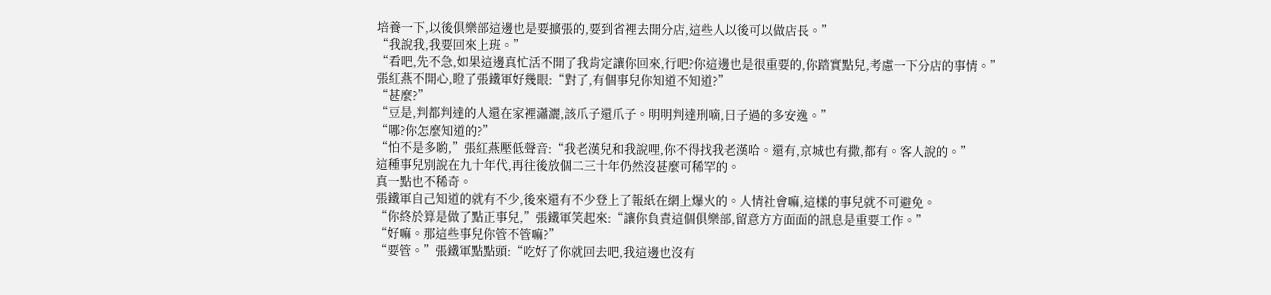培養一下,以後俱樂部這邊也是要擴張的,要到省裡去開分店,這些人以後可以做店長。”
“我說我,我要回來上班。”
“看吧,先不急,如果這邊真忙活不開了我肯定讓你回來,行吧?你這邊也是很重要的,你踏實點兒,考慮一下分店的事情。”
張紅燕不開心,瞪了張鐵軍好幾眼:“對了,有個事兒你知道不知道?”
“甚麼?”
“豆是,判都判達的人還在家裡瀟灑,該爪子還爪子。明明判達刑嘀,日子過的多安逸。”
“哪?你怎麼知道的?”
“怕不是多喲,”張紅燕壓低聲音:“我老漢兒和我說哩,你不得找我老漢哈。還有,京城也有撒,都有。客人說的。”
這種事兒別說在九十年代,再往後放個二三十年仍然沒甚麼可稀罕的。
真一點也不稀奇。
張鐵軍自己知道的就有不少,後來還有不少登上了報紙在網上爆火的。人情社會嘛,這樣的事兒就不可避免。
“你終於算是做了點正事兒,”張鐵軍笑起來:“讓你負責這個俱樂部,留意方方面面的訊息是重要工作。”
“好嘛。那這些事兒你管不管嘛?”
“要管。”張鐵軍點點頭:“吃好了你就回去吧,我這邊也沒有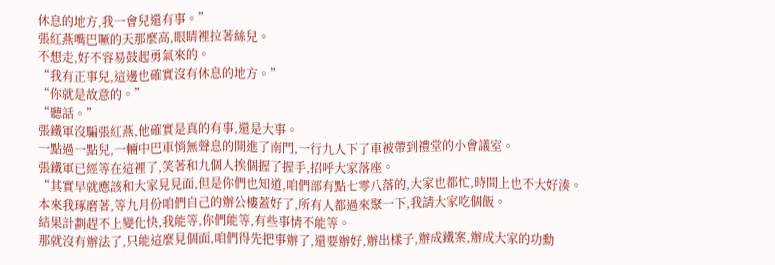休息的地方,我一會兒還有事。”
張紅燕嘴巴噘的天那麼高,眼睛裡拉著絲兒。
不想走,好不容易鼓起勇氣來的。
“我有正事兒,這邊也確實沒有休息的地方。”
“你就是故意的。”
“聽話。”
張鐵軍沒騙張紅燕,他確實是真的有事,還是大事。
一點過一點兒,一輛中巴車悄無聲息的開進了南門,一行九人下了車被帶到禮堂的小會議室。
張鐵軍已經等在這裡了,笑著和九個人挨個握了握手,招呼大家落座。
“其實早就應該和大家見見面,但是你們也知道,咱們部有點七零八落的,大家也都忙,時間上也不大好湊。
本來我琢磨著,等九月份咱們自己的辦公樓蓋好了,所有人都過來聚一下,我請大家吃個飯。
結果計劃趕不上變化快,我能等,你們能等,有些事情不能等。
那就沒有辦法了,只能這麼見個面,咱們得先把事辦了,還要辦好,辦出樣子,辦成鐵案,辦成大家的功勳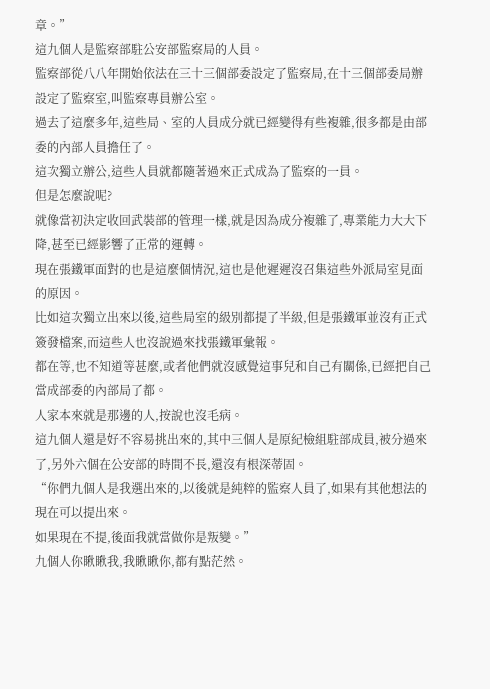章。”
這九個人是監察部駐公安部監察局的人員。
監察部從八八年開始依法在三十三個部委設定了監察局,在十三個部委局辦設定了監察室,叫監察專員辦公室。
過去了這麼多年,這些局、室的人員成分就已經變得有些複雜,很多都是由部委的內部人員擔任了。
這次獨立辦公,這些人員就都隨著過來正式成為了監察的一員。
但是怎麼說呢?
就像當初決定收回武裝部的管理一樣,就是因為成分複雜了,專業能力大大下降,甚至已經影響了正常的運轉。
現在張鐵軍面對的也是這麼個情況,這也是他遲遲沒召集這些外派局室見面的原因。
比如這次獨立出來以後,這些局室的級別都提了半級,但是張鐵軍並沒有正式簽發檔案,而這些人也沒說過來找張鐵軍彙報。
都在等,也不知道等甚麼,或者他們就沒感覺這事兒和自己有關係,已經把自己當成部委的內部局了都。
人家本來就是那邊的人,按說也沒毛病。
這九個人還是好不容易挑出來的,其中三個人是原紀檢組駐部成員,被分過來了,另外六個在公安部的時間不長,還沒有根深蒂固。
“你們九個人是我選出來的,以後就是純粹的監察人員了,如果有其他想法的現在可以提出來。
如果現在不提,後面我就當做你是叛變。”
九個人你瞅瞅我,我瞅瞅你,都有點茫然。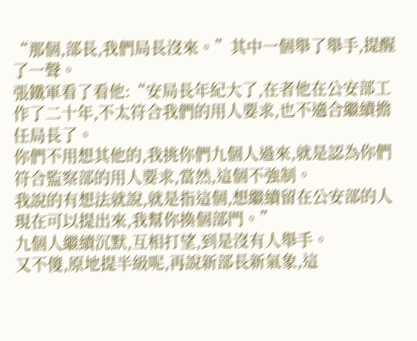“那個,部長,我們局長沒來。”其中一個舉了舉手,提醒了一聲。
張鐵軍看了看他:“安局長年紀大了,在者他在公安部工作了二十年,不太符合我們的用人要求,也不適合繼續擔任局長了。
你們不用想其他的,我挑你們九個人過來,就是認為你們符合監察部的用人要求,當然,這個不強制。
我說的有想法就說,就是指這個,想繼續留在公安部的人現在可以提出來,我幫你換個部門。”
九個人繼續沉默,互相打望,到是沒有人舉手。
又不傻,原地提半級呢,再說新部長新氣象,這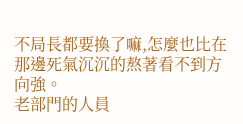不局長都要換了嘛,怎麼也比在那邊死氣沉沉的熬著看不到方向強。
老部門的人員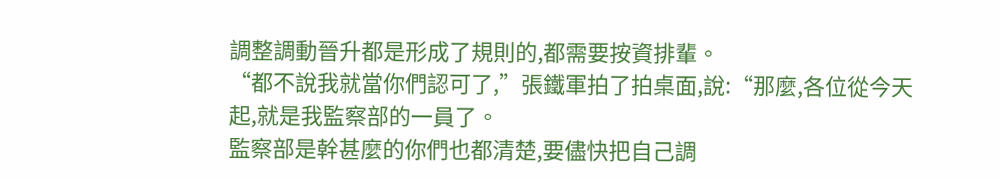調整調動晉升都是形成了規則的,都需要按資排輩。
“都不說我就當你們認可了,”張鐵軍拍了拍桌面,說:“那麼,各位從今天起,就是我監察部的一員了。
監察部是幹甚麼的你們也都清楚,要儘快把自己調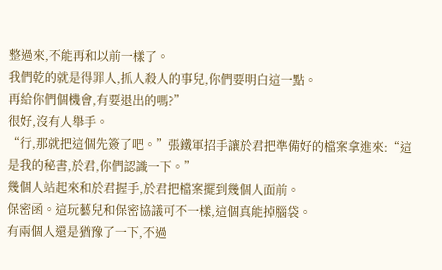整過來,不能再和以前一樣了。
我們乾的就是得罪人,抓人殺人的事兒,你們要明白這一點。
再給你們個機會,有要退出的嗎?”
很好,沒有人舉手。
“行,那就把這個先簽了吧。”張鐵軍招手讓於君把準備好的檔案拿進來:“這是我的秘書,於君,你們認識一下。”
幾個人站起來和於君握手,於君把檔案擺到幾個人面前。
保密函。這玩藝兒和保密協議可不一樣,這個真能掉腦袋。
有兩個人還是猶豫了一下,不過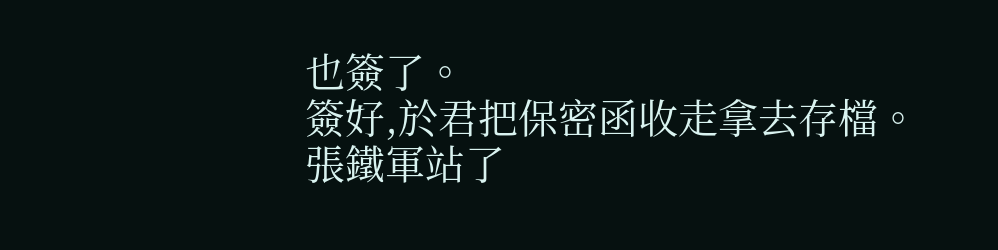也簽了。
簽好,於君把保密函收走拿去存檔。
張鐵軍站了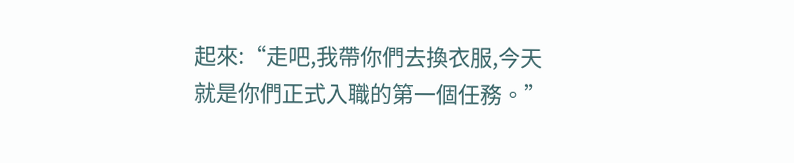起來:“走吧,我帶你們去換衣服,今天就是你們正式入職的第一個任務。”